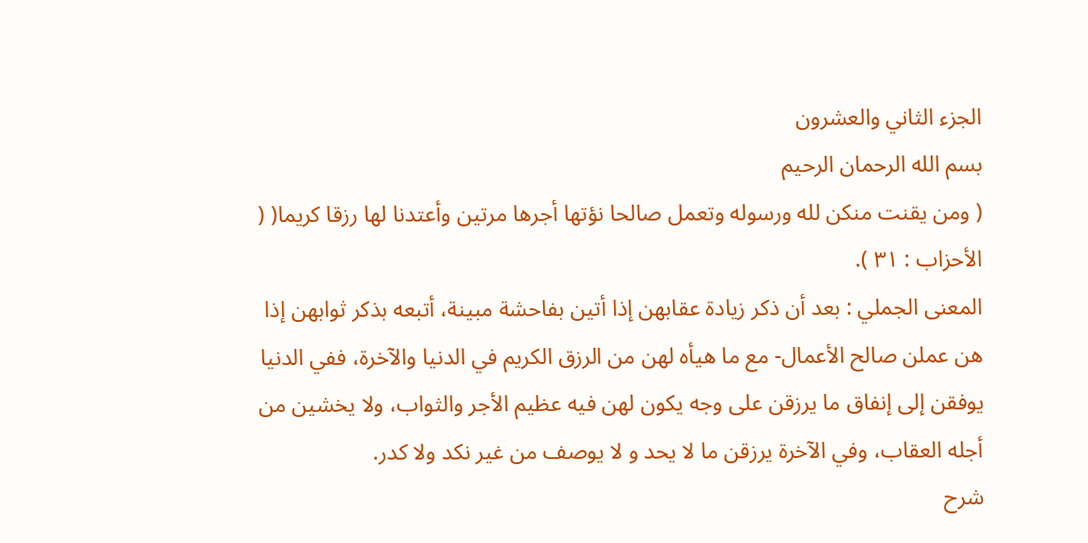الجزء الثاني والعشرون
بسم الله الرحمان الرحيم
( ومن يقنت منكن لله ورسوله وتعمل صالحا نؤتها أجرها مرتين وأعتدنا لها رزقا كريما( ( الأحزاب : ٣١ ).
المعنى الجملي : بعد أن ذكر زيادة عقابهن إذا أتين بفاحشة مبينة، أتبعه بذكر ثوابهن إذا هن عملن صالح الأعمال- مع ما هيأه لهن من الرزق الكريم في الدنيا والآخرة، ففي الدنيا يوفقن إلى إنفاق ما يرزقن على وجه يكون لهن فيه عظيم الأجر والثواب، ولا يخشين من أجله العقاب، وفي الآخرة يرزقن ما لا يحد و لا يوصف من غير نكد ولا كدر.
شرح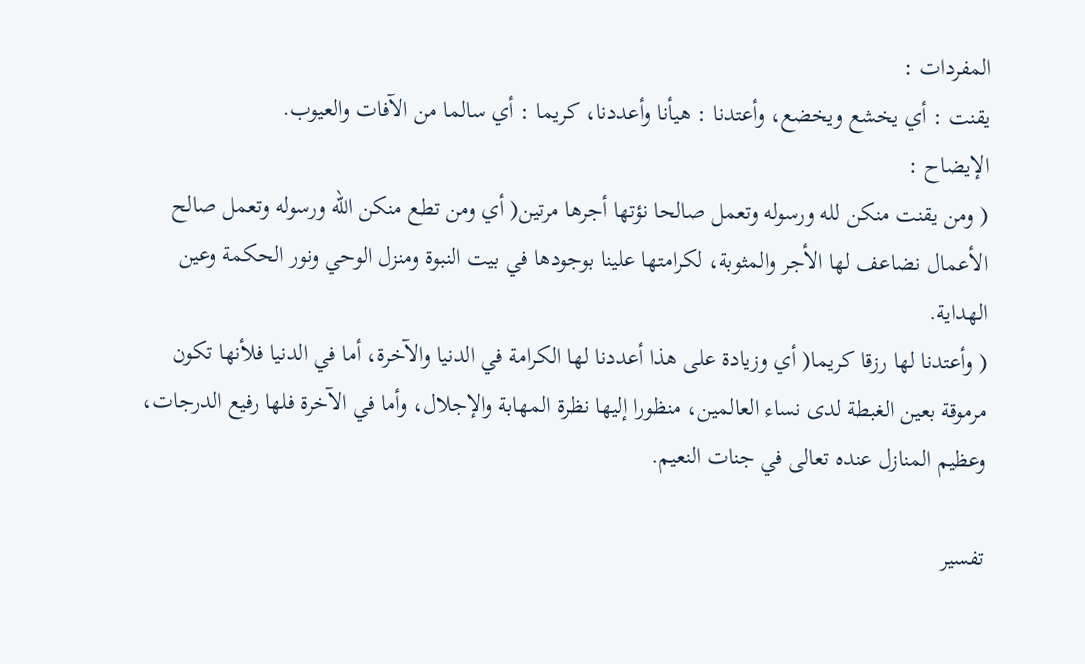المفردات :
يقنت : أي يخشع ويخضع، وأعتدنا : هيأنا وأعددنا، كريما : أي سالما من الآفات والعيوب.
الإيضاح :
( ومن يقنت منكن لله ورسوله وتعمل صالحا نؤتها أجرها مرتين( أي ومن تطع منكن الله ورسوله وتعمل صالح الأعمال نضاعف لها الأجر والمثوبة، لكرامتها علينا بوجودها في بيت النبوة ومنزل الوحي ونور الحكمة وعين الهداية.
( وأعتدنا لها رزقا كريما( أي وزيادة على هذا أعددنا لها الكرامة في الدنيا والآخرة، أما في الدنيا فلأنها تكون مرموقة بعين الغبطة لدى نساء العالمين، منظورا إليها نظرة المهابة والإجلال، وأما في الآخرة فلها رفيع الدرجات، وعظيم المنازل عنده تعالى في جنات النعيم.

تفسير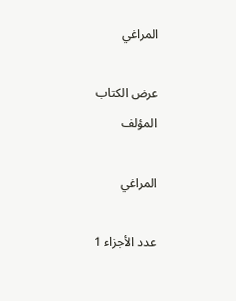المراغي

عرض الكتاب
المؤلف

المراغي

عدد الأجزاء 1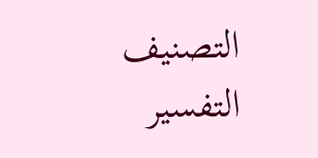التصنيف التفسير